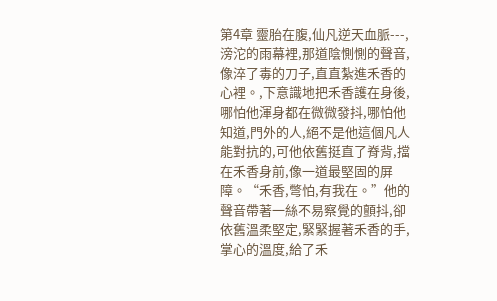第4章 靈胎在腹,仙凡逆天血脈---,滂沱的雨幕裡,那道陰惻惻的聲音,像淬了毒的刀子,直直紮進禾香的心裡。,下意識地把禾香護在身後,哪怕他渾身都在微微發抖,哪怕他知道,門外的人,絕不是他這個凡人能對抗的,可他依舊挺直了脊背,擋在禾香身前,像一道最堅固的屏障。“禾香,彆怕,有我在。”他的聲音帶著一絲不易察覺的顫抖,卻依舊溫柔堅定,緊緊握著禾香的手,掌心的溫度,給了禾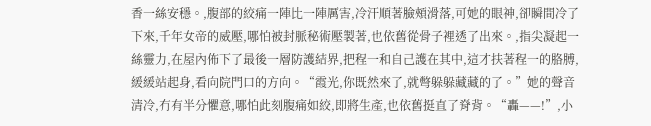香一絲安穩。,腹部的絞痛一陣比一陣厲害,冷汗順著臉頰滑落,可她的眼神,卻瞬間冷了下來,千年女帝的威壓,哪怕被封脈秘術壓製著,也依舊從骨子裡透了出來。,指尖凝起一絲靈力,在屋內佈下了最後一層防護結界,把程一和自己護在其中,這才扶著程一的胳膊,緩緩站起身,看向院門口的方向。“霞光,你既然來了,就彆躲躲藏藏的了。”她的聲音清冷,冇有半分懼意,哪怕此刻腹痛如絞,即將生產,也依舊挺直了脊背。“轟——!”,小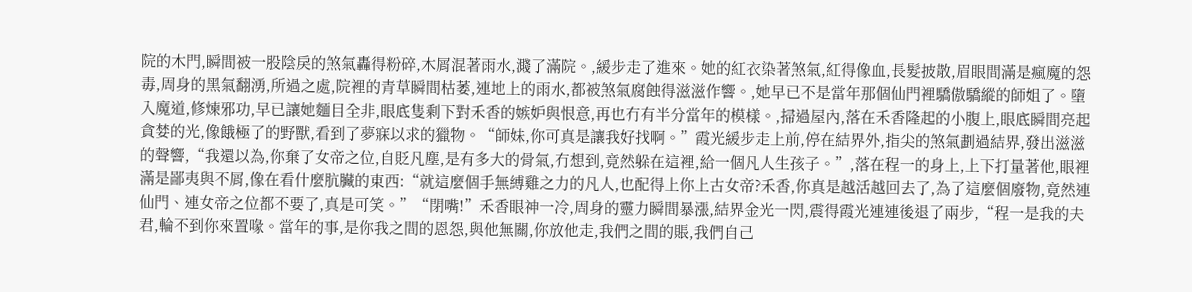院的木門,瞬間被一股陰戾的煞氣轟得粉碎,木屑混著雨水,濺了滿院。,緩步走了進來。她的紅衣染著煞氣,紅得像血,長髮披散,眉眼間滿是瘋魔的怨毒,周身的黑氣翻湧,所過之處,院裡的青草瞬間枯萎,連地上的雨水,都被煞氣腐蝕得滋滋作響。,她早已不是當年那個仙門裡驕傲驕縱的師姐了。墮入魔道,修煉邪功,早已讓她麵目全非,眼底隻剩下對禾香的嫉妒與恨意,再也冇有半分當年的模樣。,掃過屋內,落在禾香隆起的小腹上,眼底瞬間亮起貪婪的光,像餓極了的野獸,看到了夢寐以求的獵物。“師妹,你可真是讓我好找啊。”霞光緩步走上前,停在結界外,指尖的煞氣劃過結界,發出滋滋的聲響,“我還以為,你棄了女帝之位,自貶凡塵,是有多大的骨氣,冇想到,竟然躲在這裡,給一個凡人生孩子。”,落在程一的身上,上下打量著他,眼裡滿是鄙夷與不屑,像在看什麼肮臟的東西:“就這麼個手無縛雞之力的凡人,也配得上你上古女帝?禾香,你真是越活越回去了,為了這麼個廢物,竟然連仙門、連女帝之位都不要了,真是可笑。”“閉嘴!”禾香眼神一冷,周身的靈力瞬間暴漲,結界金光一閃,震得霞光連連後退了兩步,“程一是我的夫君,輪不到你來置喙。當年的事,是你我之間的恩怨,與他無關,你放他走,我們之間的賬,我們自己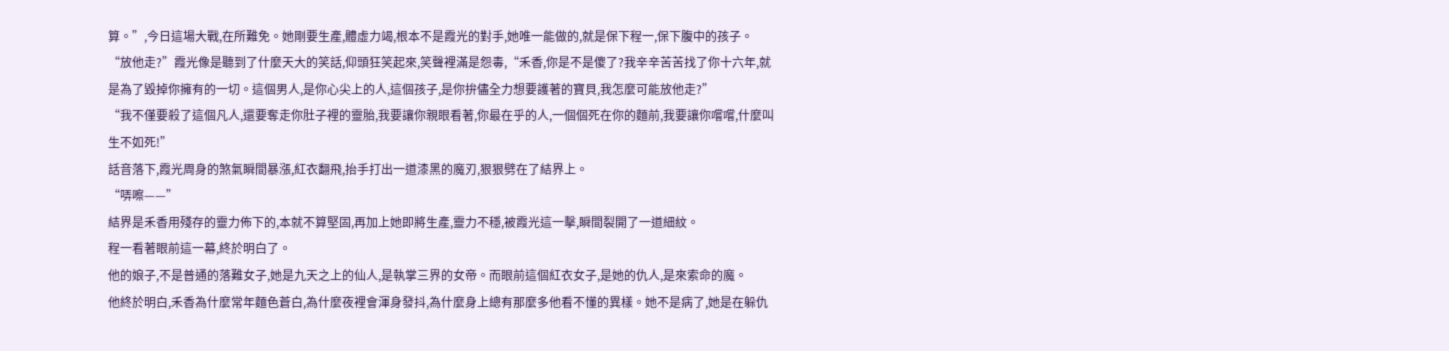算。”,今日這場大戰,在所難免。她剛要生產,體虛力竭,根本不是霞光的對手,她唯一能做的,就是保下程一,保下腹中的孩子。
“放他走?”霞光像是聽到了什麼天大的笑話,仰頭狂笑起來,笑聲裡滿是怨毒,“禾香,你是不是傻了?我辛辛苦苦找了你十六年,就是為了毀掉你擁有的一切。這個男人,是你心尖上的人,這個孩子,是你拚儘全力想要護著的寶貝,我怎麼可能放他走?”
“我不僅要殺了這個凡人,還要奪走你肚子裡的靈胎,我要讓你親眼看著,你最在乎的人,一個個死在你的麵前,我要讓你嚐嚐,什麼叫生不如死!”
話音落下,霞光周身的煞氣瞬間暴漲,紅衣翻飛,抬手打出一道漆黑的魔刃,狠狠劈在了結界上。
“哢嚓——”
結界是禾香用殘存的靈力佈下的,本就不算堅固,再加上她即將生產,靈力不穩,被霞光這一擊,瞬間裂開了一道細紋。
程一看著眼前這一幕,終於明白了。
他的娘子,不是普通的落難女子,她是九天之上的仙人,是執掌三界的女帝。而眼前這個紅衣女子,是她的仇人,是來索命的魔。
他終於明白,禾香為什麼常年麵色蒼白,為什麼夜裡會渾身發抖,為什麼身上總有那麼多他看不懂的異樣。她不是病了,她是在躲仇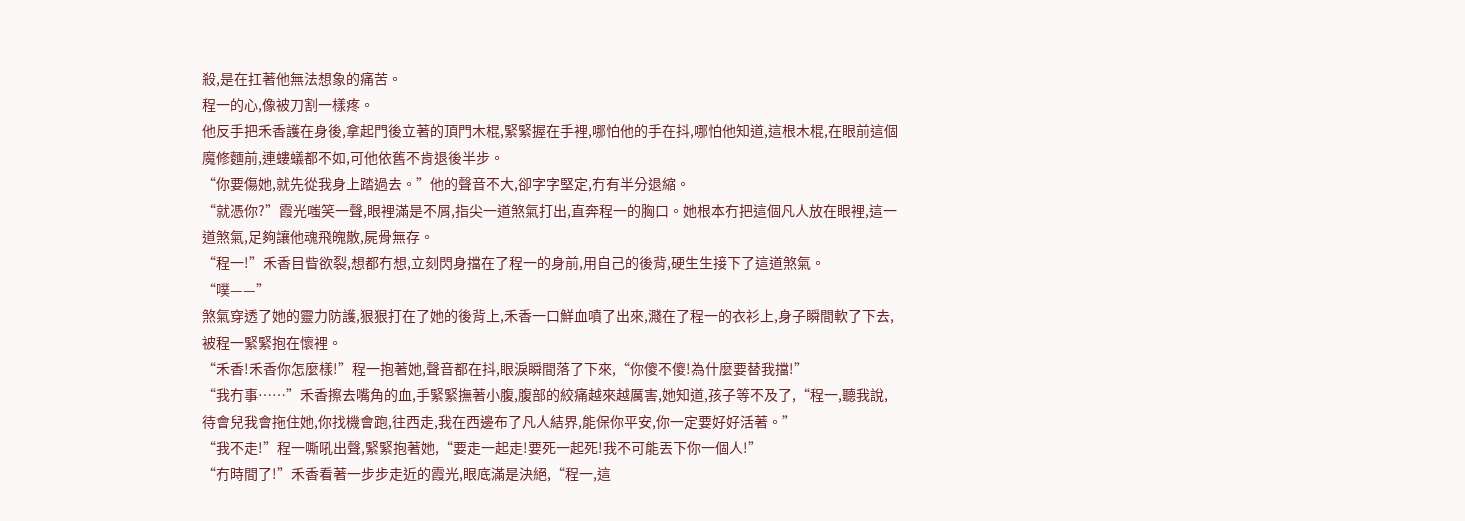殺,是在扛著他無法想象的痛苦。
程一的心,像被刀割一樣疼。
他反手把禾香護在身後,拿起門後立著的頂門木棍,緊緊握在手裡,哪怕他的手在抖,哪怕他知道,這根木棍,在眼前這個魔修麵前,連螻蟻都不如,可他依舊不肯退後半步。
“你要傷她,就先從我身上踏過去。”他的聲音不大,卻字字堅定,冇有半分退縮。
“就憑你?”霞光嗤笑一聲,眼裡滿是不屑,指尖一道煞氣打出,直奔程一的胸口。她根本冇把這個凡人放在眼裡,這一道煞氣,足夠讓他魂飛魄散,屍骨無存。
“程一!”禾香目眥欲裂,想都冇想,立刻閃身擋在了程一的身前,用自己的後背,硬生生接下了這道煞氣。
“噗——”
煞氣穿透了她的靈力防護,狠狠打在了她的後背上,禾香一口鮮血噴了出來,濺在了程一的衣衫上,身子瞬間軟了下去,被程一緊緊抱在懷裡。
“禾香!禾香你怎麼樣!”程一抱著她,聲音都在抖,眼淚瞬間落了下來,“你傻不傻!為什麼要替我擋!”
“我冇事……”禾香擦去嘴角的血,手緊緊撫著小腹,腹部的絞痛越來越厲害,她知道,孩子等不及了,“程一,聽我說,待會兒我會拖住她,你找機會跑,往西走,我在西邊布了凡人結界,能保你平安,你一定要好好活著。”
“我不走!”程一嘶吼出聲,緊緊抱著她,“要走一起走!要死一起死!我不可能丟下你一個人!”
“冇時間了!”禾香看著一步步走近的霞光,眼底滿是決絕,“程一,這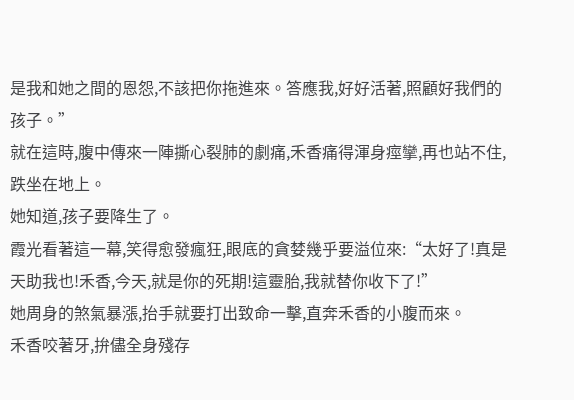是我和她之間的恩怨,不該把你拖進來。答應我,好好活著,照顧好我們的孩子。”
就在這時,腹中傳來一陣撕心裂肺的劇痛,禾香痛得渾身痙攣,再也站不住,跌坐在地上。
她知道,孩子要降生了。
霞光看著這一幕,笑得愈發瘋狂,眼底的貪婪幾乎要溢位來:“太好了!真是天助我也!禾香,今天,就是你的死期!這靈胎,我就替你收下了!”
她周身的煞氣暴漲,抬手就要打出致命一擊,直奔禾香的小腹而來。
禾香咬著牙,拚儘全身殘存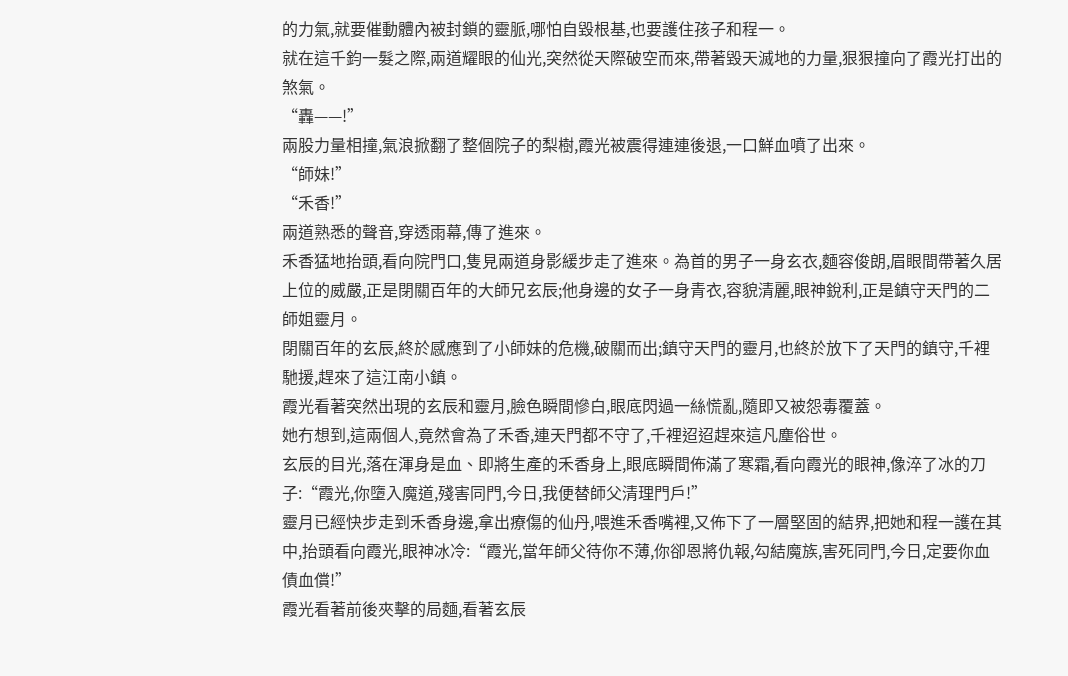的力氣,就要催動體內被封鎖的靈脈,哪怕自毀根基,也要護住孩子和程一。
就在這千鈞一髮之際,兩道耀眼的仙光,突然從天際破空而來,帶著毀天滅地的力量,狠狠撞向了霞光打出的煞氣。
“轟——!”
兩股力量相撞,氣浪掀翻了整個院子的梨樹,霞光被震得連連後退,一口鮮血噴了出來。
“師妹!”
“禾香!”
兩道熟悉的聲音,穿透雨幕,傳了進來。
禾香猛地抬頭,看向院門口,隻見兩道身影緩步走了進來。為首的男子一身玄衣,麵容俊朗,眉眼間帶著久居上位的威嚴,正是閉關百年的大師兄玄辰;他身邊的女子一身青衣,容貌清麗,眼神銳利,正是鎮守天門的二師姐靈月。
閉關百年的玄辰,終於感應到了小師妹的危機,破關而出;鎮守天門的靈月,也終於放下了天門的鎮守,千裡馳援,趕來了這江南小鎮。
霞光看著突然出現的玄辰和靈月,臉色瞬間慘白,眼底閃過一絲慌亂,隨即又被怨毒覆蓋。
她冇想到,這兩個人,竟然會為了禾香,連天門都不守了,千裡迢迢趕來這凡塵俗世。
玄辰的目光,落在渾身是血、即將生產的禾香身上,眼底瞬間佈滿了寒霜,看向霞光的眼神,像淬了冰的刀子:“霞光,你墮入魔道,殘害同門,今日,我便替師父清理門戶!”
靈月已經快步走到禾香身邊,拿出療傷的仙丹,喂進禾香嘴裡,又佈下了一層堅固的結界,把她和程一護在其中,抬頭看向霞光,眼神冰冷:“霞光,當年師父待你不薄,你卻恩將仇報,勾結魔族,害死同門,今日,定要你血債血償!”
霞光看著前後夾擊的局麵,看著玄辰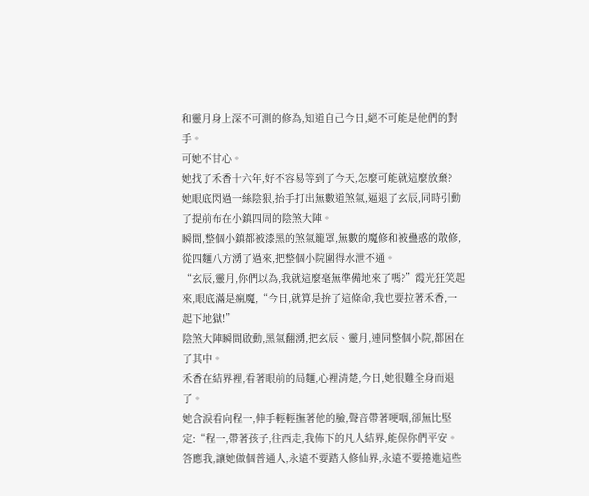和靈月身上深不可測的修為,知道自己今日,絕不可能是他們的對手。
可她不甘心。
她找了禾香十六年,好不容易等到了今天,怎麼可能就這麼放棄?
她眼底閃過一絲陰狠,抬手打出無數道煞氣,逼退了玄辰,同時引動了提前布在小鎮四周的陰煞大陣。
瞬間,整個小鎮都被漆黑的煞氣籠罩,無數的魔修和被蠱惑的散修,從四麵八方湧了過來,把整個小院圍得水泄不通。
“玄辰,靈月,你們以為,我就這麼毫無準備地來了嗎?”霞光狂笑起來,眼底滿是瘋魔,“今日,就算是拚了這條命,我也要拉著禾香,一起下地獄!”
陰煞大陣瞬間啟動,黑氣翻湧,把玄辰、靈月,連同整個小院,都困在了其中。
禾香在結界裡,看著眼前的局麵,心裡清楚,今日,她很難全身而退了。
她含淚看向程一,伸手輕輕撫著他的臉,聲音帶著哽咽,卻無比堅定:“程一,帶著孩子,往西走,我佈下的凡人結界,能保你們平安。答應我,讓她做個普通人,永遠不要踏入修仙界,永遠不要捲進這些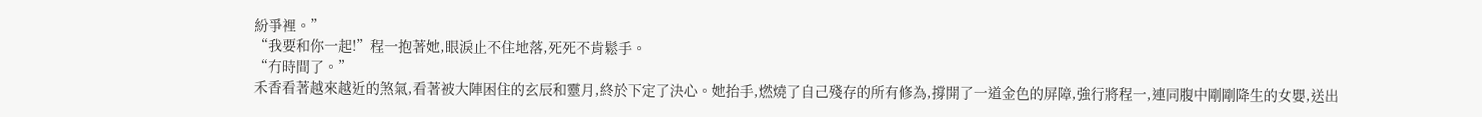紛爭裡。”
“我要和你一起!”程一抱著她,眼淚止不住地落,死死不肯鬆手。
“冇時間了。”
禾香看著越來越近的煞氣,看著被大陣困住的玄辰和靈月,終於下定了決心。她抬手,燃燒了自己殘存的所有修為,撐開了一道金色的屏障,強行將程一,連同腹中剛剛降生的女嬰,送出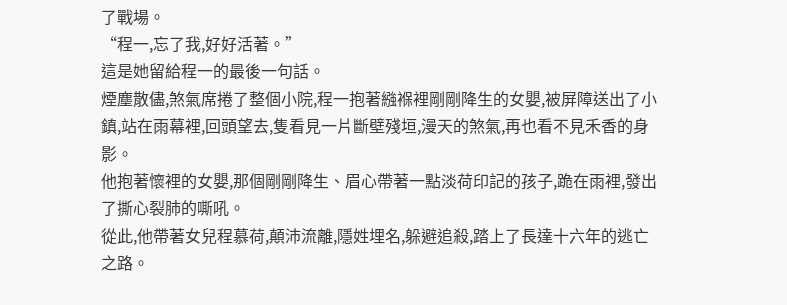了戰場。
“程一,忘了我,好好活著。”
這是她留給程一的最後一句話。
煙塵散儘,煞氣席捲了整個小院,程一抱著繈褓裡剛剛降生的女嬰,被屏障送出了小鎮,站在雨幕裡,回頭望去,隻看見一片斷壁殘垣,漫天的煞氣,再也看不見禾香的身影。
他抱著懷裡的女嬰,那個剛剛降生、眉心帶著一點淡荷印記的孩子,跪在雨裡,發出了撕心裂肺的嘶吼。
從此,他帶著女兒程慕荷,顛沛流離,隱姓埋名,躲避追殺,踏上了長達十六年的逃亡之路。